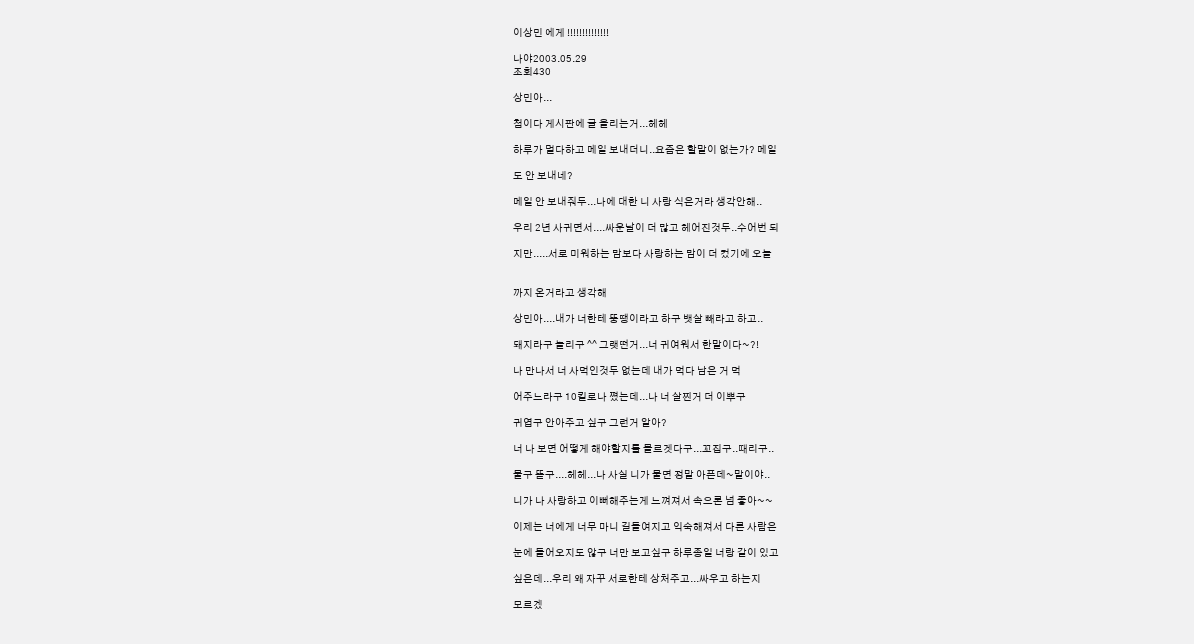이상민 에게 !!!!!!!!!!!!!!

나야2003.05.29
조회430

상민아...

첨이다 게시판에 글 올리는거...헤헤

하루가 멀다하고 메일 보내더니..요즘은 할말이 없는가? 메일

도 안 보내네?

메일 안 보내줘두...나에 대한 니 사랑 식은거라 생각안해..

우리 2년 사귀면서....싸운날이 더 많고 헤어진것두..수어번 되

지만.....서로 미워하는 맘보다 사랑하는 맘이 더 컸기에 오늘


까지 온거라고 생각해

상민아....내가 너한테 뚱땡이라고 하구 뱃살 빼라고 하고..

돼지라구 놀리구 ^^ 그랫떤거...너 귀여워서 한말이다~?!

나 만나서 너 사먹인것두 없는데 내가 먹다 남은 거 먹

어주느라구 10킬로나 쪘는데...나 너 살찐거 더 이뿌구

귀엽구 안아주고 싶구 그런거 알아?

너 나 보면 어떻게 해야할지를 몰르겟다구...꼬집구..때리구..

물구 뜯구....헤헤...나 사실 니가 물면 정말 아픈데~말이야..

니가 나 사랑하고 이뻐해주는게 느껴져서 속으론 넘 좋아~~

이제는 너에게 너무 마니 길들여지고 익숙해져서 다른 사람은

눈에 들어오지도 않구 너만 보고싶구 하루종일 너랑 같이 있고

싶은데...우리 왜 자꾸 서로한테 상처주고...싸우고 하는지

모르겠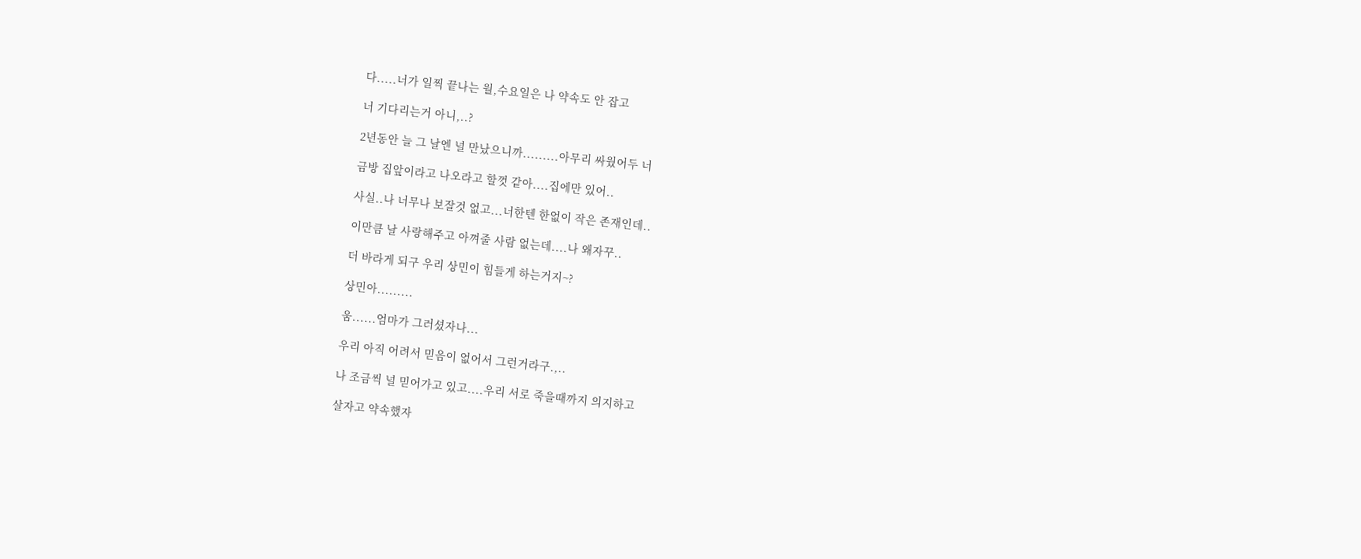다.....너가 일찍 끝나는 월,수요일은 나 약속도 안 잡고

너 기다리는거 아니,..?

2년동안 늘 그 날엔 널 만났으니까.........아무리 싸웠어두 너

금방 집앞이라고 나오라고 할껏 같아....집에만 있어..

사실..나 너무나 보잘것 없고...너한텐 한없이 작은 존재인데..

이만큼 날 사랑해주고 아껴줄 사람 없는데....나 왜자꾸..

더 바라게 되구 우리 상민이 힘들게 하는거지~?

상민아.........

움......엄마가 그러셨자나...

우리 아직 어려서 믿음이 없어서 그런거라구.,..

나 조금씩 널 믿어가고 있고....우리 서로 죽을때까지 의지하고

살자고 약속했자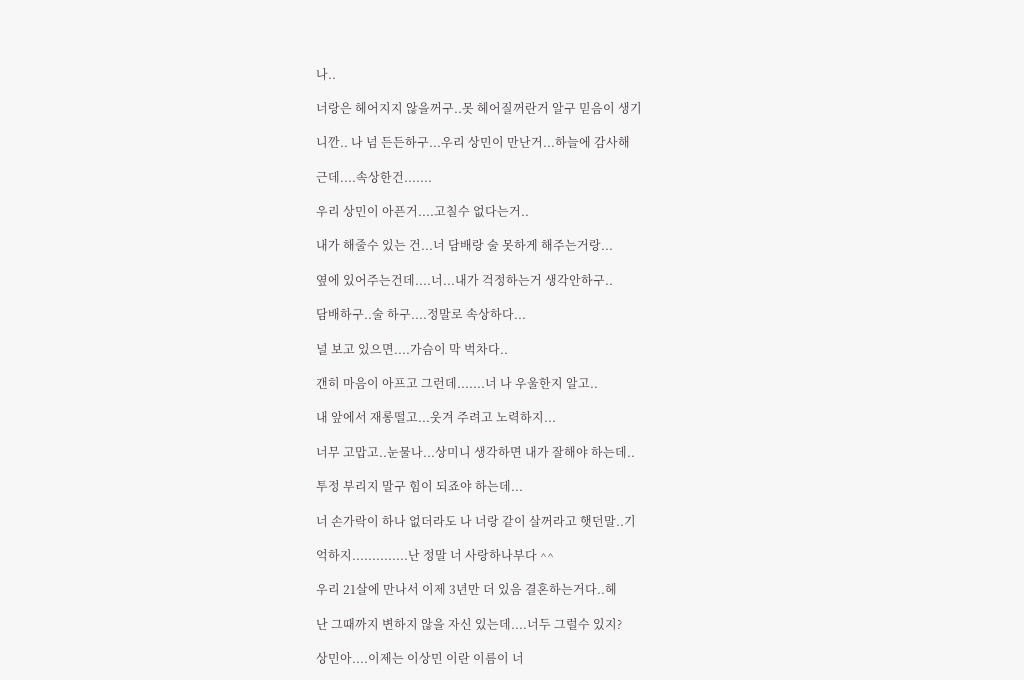나..

너랑은 헤어지지 않을꺼구..못 헤어질꺼란거 알구 믿음이 생기

니깐.. 나 넘 든든하구...우리 상민이 만난거...하늘에 감사해

근데....속상한건.......

우리 상민이 아픈거....고칠수 없다는거..

내가 해줄수 있는 건...너 담배랑 술 못하게 해주는거랑...

옆에 있어주는건데....너...내가 걱정하는거 생각안하구..

담배하구..술 하구....정말로 속상하다...

널 보고 있으면....가슴이 막 벅차다..

갠히 마음이 아프고 그런데.......너 나 우울한지 알고..

내 앞에서 재롱떨고...웃겨 주려고 노력하지...

너무 고맙고..눈물나...상미니 생각하면 내가 잘해야 하는데..

투정 부리지 말구 힘이 되죠야 하는데...

너 손가락이 하나 없더라도 나 너랑 같이 살꺼라고 햇던말..기

억하지..............난 정말 너 사랑하나부다 ^^

우리 21살에 만나서 이제 3년만 더 있음 결혼하는거다..헤

난 그때까지 변하지 않을 자신 있는데....너두 그럴수 있지?

상민아....이제는 이상민 이란 이름이 너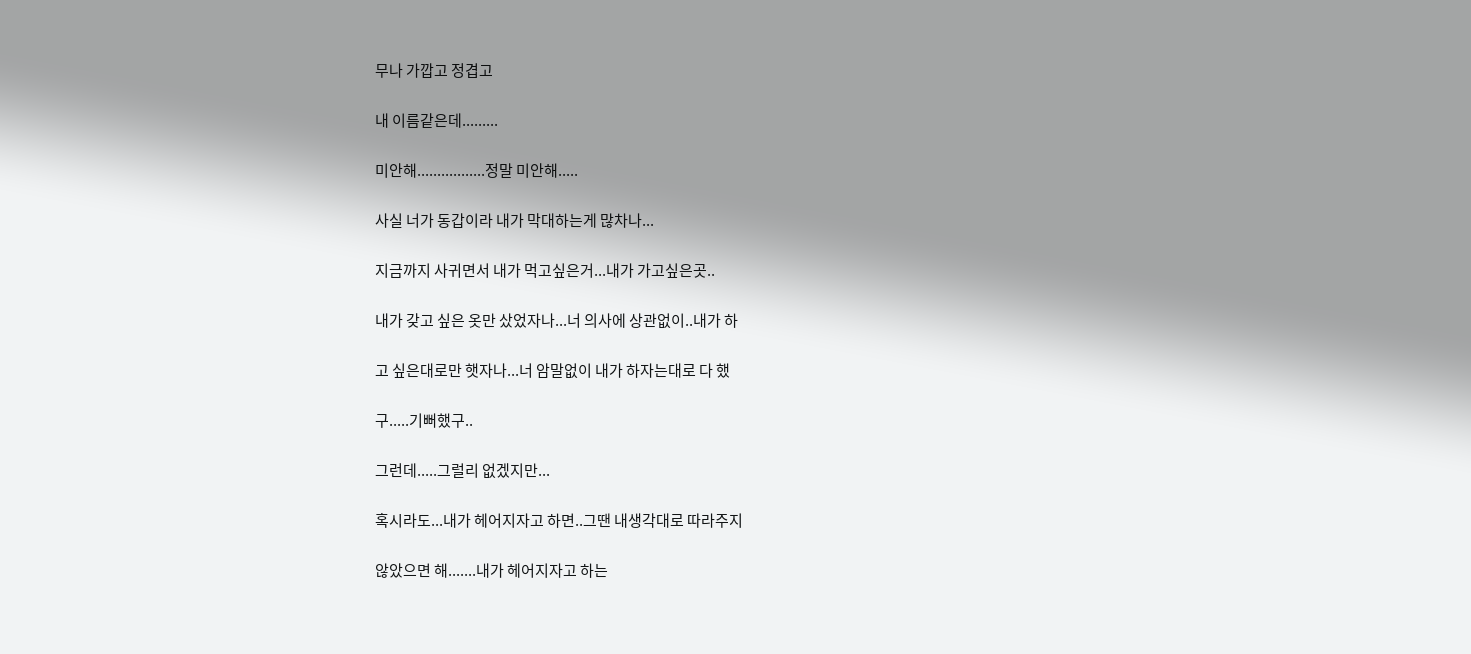무나 가깝고 정겹고

내 이름같은데.........

미안해.................정말 미안해.....

사실 너가 동갑이라 내가 막대하는게 많차나...

지금까지 사귀면서 내가 먹고싶은거...내가 가고싶은곳..

내가 갖고 싶은 옷만 샀었자나...너 의사에 상관없이..내가 하

고 싶은대로만 햇자나...너 암말없이 내가 하자는대로 다 했

구.....기뻐했구..

그런데.....그럴리 없겠지만...

혹시라도...내가 헤어지자고 하면..그땐 내생각대로 따라주지

않았으면 해.......내가 헤어지자고 하는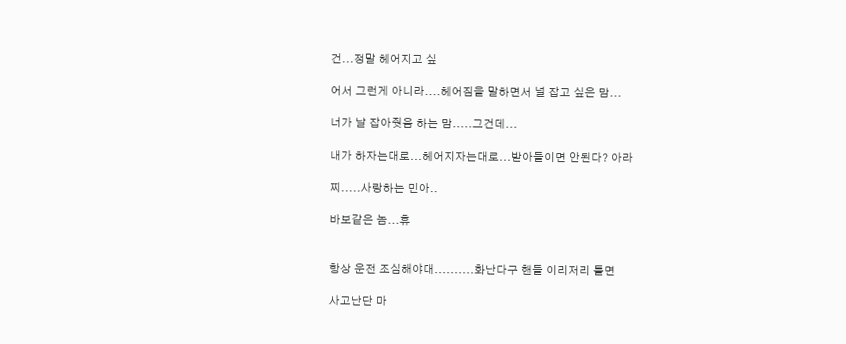건...정말 헤어지고 싶

어서 그런게 아니라....헤어짐을 말하면서 널 잡고 싶은 맘...

너가 날 잡아줫음 하는 맘.....그건데...

내가 하자는대로...헤어지자는대로...받아들이면 안된다? 아라

찌.....사랑하는 민아..

바보같은 놈...휴


항상 운전 조심해야대..........화난다구 핸들 이리저리 틀면

사고난단 마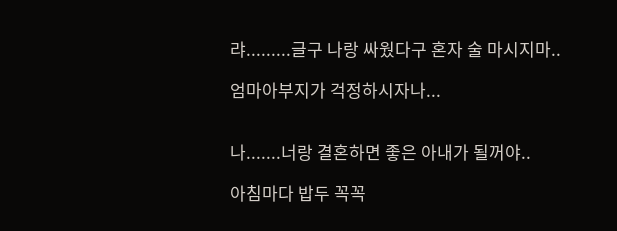랴.........글구 나랑 싸웠다구 혼자 술 마시지마..

엄마아부지가 걱정하시자나...


나.......너랑 결혼하면 좋은 아내가 될꺼야..

아침마다 밥두 꼭꼭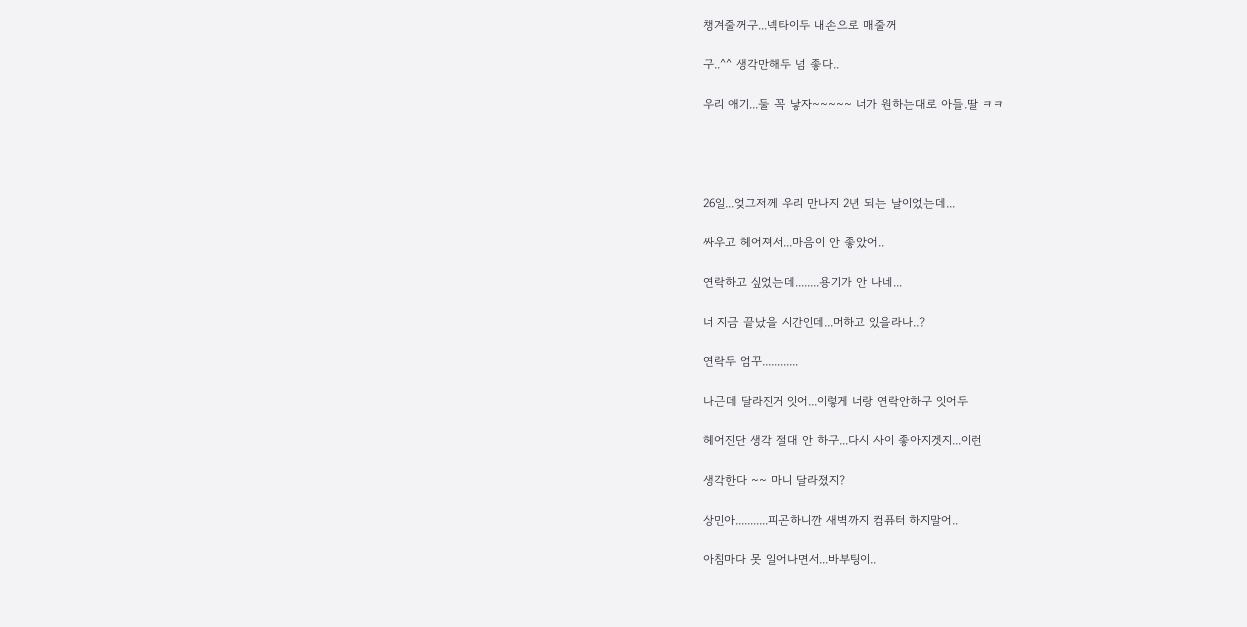챙겨줄꺼구...넥타이두 내손으로 매줄꺼

구..^^ 생각만해두 넘 좋다..

우리 애기...둘 꼭 낳자~~~~~ 너가 원하는대로 아들.딸 ㅋㅋ




26일...엊그저께 우리 만나지 2년 되는 날이었는데...

싸우고 헤어져서...마음이 안 좋았어..

연락하고 싶었는데........용기가 안 나네...

너 지금 끝났을 시간인데...머하고 있을라나..?

연락두 엄꾸............

나근데 달라진거 잇어...이렇게 너랑 연락안하구 잇어두

헤어진단 생각 절대 안 하구...다시 사이 좋아지겟지...이런

생각한다 ~~ 마니 달라졌지?

상민아...........피곤하니깐 새벽까지 컴퓨터 하지말어..

아침마다 못 일어나면서...바부팅이..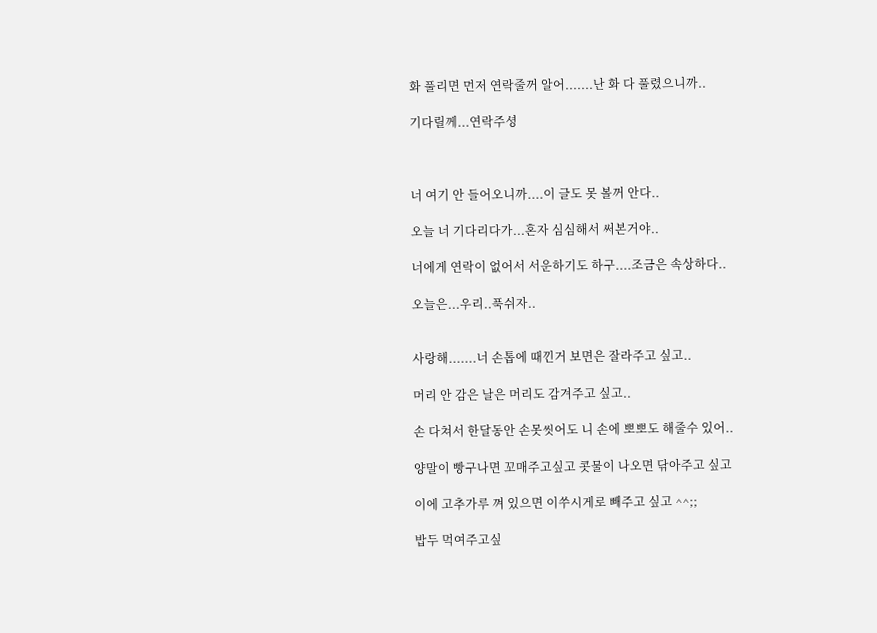화 풀리면 먼저 연락줄꺼 알어.......난 화 다 풀렸으니까..

기다릴께...연락주셩



너 여기 안 들어오니까....이 글도 못 볼꺼 안다..

오늘 너 기다리다가...혼자 심심해서 써본거야..

너에게 연락이 없어서 서운하기도 하구....조금은 속상하다..

오늘은...우리..푹쉬자..


사랑해.......너 손톱에 때낀거 보면은 잘라주고 싶고..

머리 안 감은 날은 머리도 감겨주고 싶고..

손 다쳐서 한달동안 손못씻어도 니 손에 뽀뽀도 해줄수 있어..

양말이 빵구나면 꼬매주고싶고 콧물이 나오면 닦아주고 싶고

이에 고추가루 껴 있으면 이쑤시게로 빼주고 싶고 ^^;;

밥두 먹여주고싶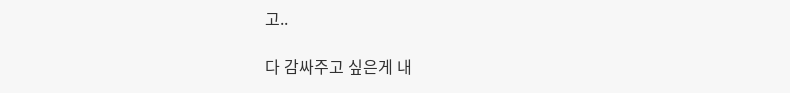고..

다 감싸주고 싶은게 내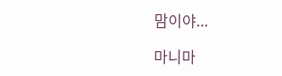맘이야...

마니마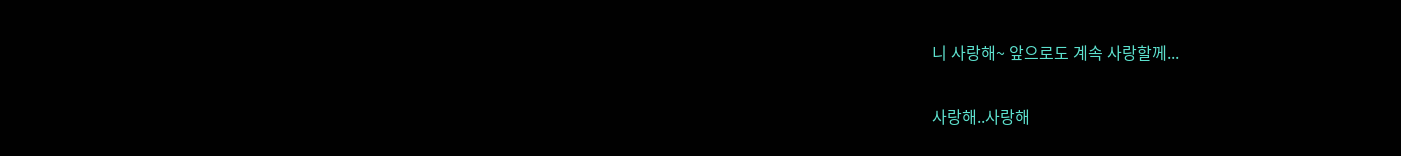니 사랑해~ 앞으로도 계속 사랑할께...

사랑해..사랑해